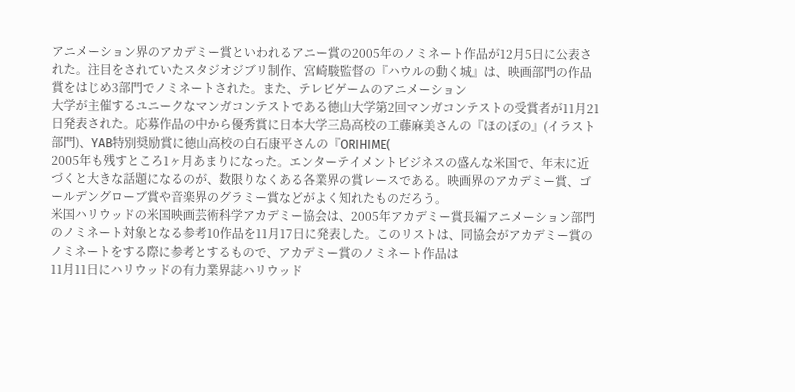アニメーション界のアカデミー賞といわれるアニー賞の2005年のノミネート作品が12月5日に公表された。注目をされていたスタジオジブリ制作、宮崎駿監督の『ハウルの動く城』は、映画部門の作品賞をはじめ3部門でノミネートされた。また、テレビゲームのアニメーション
大学が主催するユニークなマンガコンテストである徳山大学第2回マンガコンテストの受賞者が11月21日発表された。応募作品の中から優秀賞に日本大学三島高校の工藤麻美さんの『ほのぼの』(イラスト部門)、YAB特別奨励賞に徳山高校の白石康平さんの『ORIHIME(
2005年も残すところ1ヶ月あまりになった。エンターテイメントビジネスの盛んな米国で、年末に近づくと大きな話題になるのが、数限りなくある各業界の賞レースである。映画界のアカデミー賞、ゴールデングローブ賞や音楽界のグラミー賞などがよく知れたものだろう。
米国ハリウッドの米国映画芸術科学アカデミー協会は、2005年アカデミー賞長編アニメーション部門のノミネート対象となる参考10作品を11月17日に発表した。このリストは、同協会がアカデミー賞のノミネートをする際に参考とするもので、アカデミー賞のノミネート作品は
11月11日にハリウッドの有力業界誌ハリウッド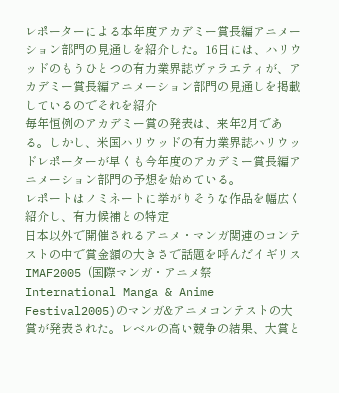レポーターによる本年度アカデミー賞長編アニメーション部門の見通しを紹介した。16日には、ハリウッドのもうひとつの有力業界誌ヴァラエティが、アカデミー賞長編アニメーション部門の見通しを掲載しているのでそれを紹介
毎年恒例のアカデミー賞の発表は、来年2月である。しかし、米国ハリウッドの有力業界誌ハリウッドレポーターが早くも今年度のアカデミー賞長編アニメーション部門の予想を始めている。
レポートはノミネートに挙がりそうな作品を幅広く紹介し、有力候補との特定
日本以外で開催されるアニメ・マンガ関連のコンテストの中で賞金額の大きさで話題を呼んだイギリスIMAF2005 (国際マンガ・アニメ祭 International Manga & Anime Festival2005)のマンガ&アニメコンテストの大賞が発表された。レベルの高い競争の結果、大賞と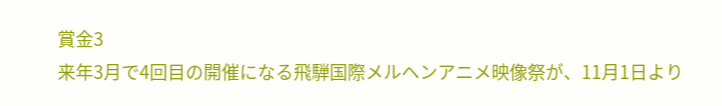賞金3
来年3月で4回目の開催になる飛騨国際メルヘンアニメ映像祭が、11月1日より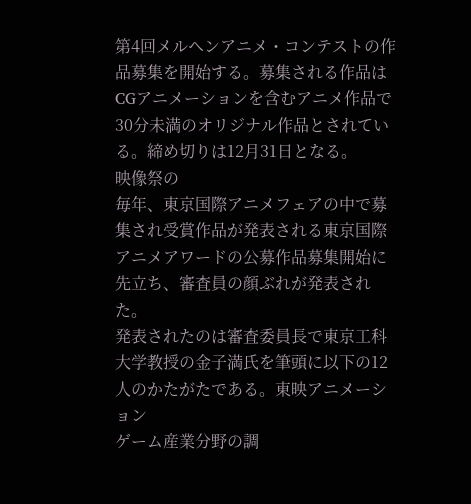第4回メルヘンアニメ・コンテストの作品募集を開始する。募集される作品はCGアニメーションを含むアニメ作品で30分未満のオリジナル作品とされている。締め切りは12月31日となる。
映像祭の
毎年、東京国際アニメフェアの中で募集され受賞作品が発表される東京国際アニメアワードの公募作品募集開始に先立ち、審査員の顔ぶれが発表された。
発表されたのは審査委員長で東京工科大学教授の金子満氏を筆頭に以下の12人のかたがたである。東映アニメーション
ゲーム産業分野の調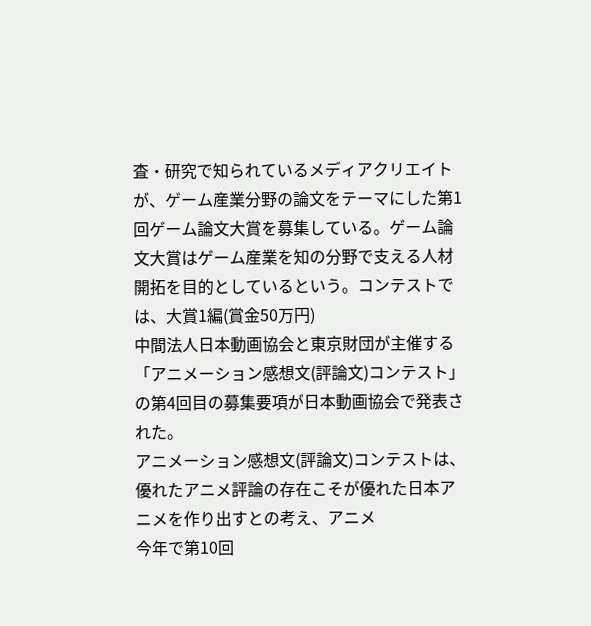査・研究で知られているメディアクリエイトが、ゲーム産業分野の論文をテーマにした第1回ゲーム論文大賞を募集している。ゲーム論文大賞はゲーム産業を知の分野で支える人材開拓を目的としているという。コンテストでは、大賞1編(賞金50万円)
中間法人日本動画協会と東京財団が主催する「アニメーション感想文(評論文)コンテスト」の第4回目の募集要項が日本動画協会で発表された。
アニメーション感想文(評論文)コンテストは、優れたアニメ評論の存在こそが優れた日本アニメを作り出すとの考え、アニメ
今年で第10回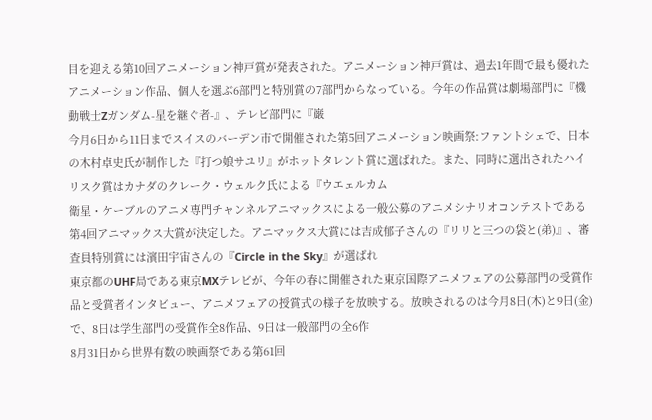目を迎える第10回アニメーション神戸賞が発表された。アニメーション神戸賞は、過去1年間で最も優れたアニメーション作品、個人を選ぶ6部門と特別賞の7部門からなっている。今年の作品賞は劇場部門に『機動戦士Zガンダム-星を継ぐ者-』、テレビ部門に『巌
今月6日から11日までスイスのバーデン市で開催された第5回アニメーション映画祭:ファントシェで、日本の木村卓史氏が制作した『打つ娘サユリ』がホットタレント賞に選ばれた。また、同時に選出されたハイリスク賞はカナダのクレーク・ウェルク氏による『ウエェルカム
衛星・ケーブルのアニメ専門チャンネルアニマックスによる一般公募のアニメシナリオコンテストである第4回アニマックス大賞が決定した。アニマックス大賞には吉成郁子さんの『リリと三つの袋と(弟)』、審査員特別賞には濱田宇宙さんの『Circle in the Sky』が選ばれ
東京都のUHF局である東京MXテレビが、今年の春に開催された東京国際アニメフェアの公募部門の受賞作品と受賞者インタビュー、アニメフェアの授賞式の様子を放映する。放映されるのは今月8日(木)と9日(金)で、8日は学生部門の受賞作全8作品、9日は一般部門の全6作
8月31日から世界有数の映画祭である第61回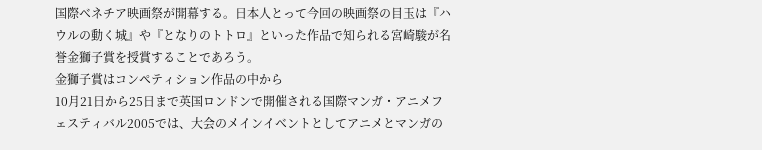国際ベネチア映画祭が開幕する。日本人とって今回の映画祭の目玉は『ハウルの動く城』や『となりのトトロ』といった作品で知られる宮崎駿が名誉金獅子賞を授賞することであろう。
金獅子賞はコンペティション作品の中から
10月21日から25日まで英国ロンドンで開催される国際マンガ・アニメフェスティバル2005では、大会のメインイベントとしてアニメとマンガの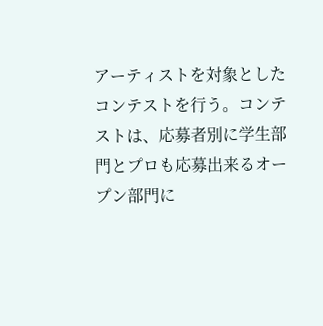アーティストを対象としたコンテストを行う。コンテストは、応募者別に学生部門とプロも応募出来るオープン部門に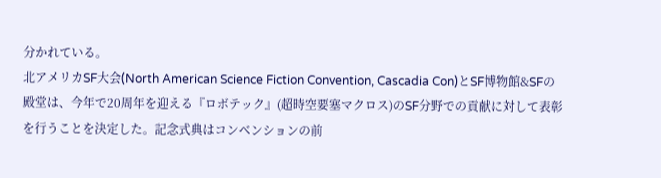分かれている。
北アメリカSF大会(North American Science Fiction Convention, Cascadia Con)とSF博物館&SFの殿堂は、今年で20周年を迎える『ロボテック』(超時空要塞マクロス)のSF分野での貢献に対して表彰を行うことを決定した。記念式典はコンベンションの前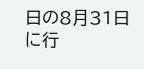日の8月31日に行